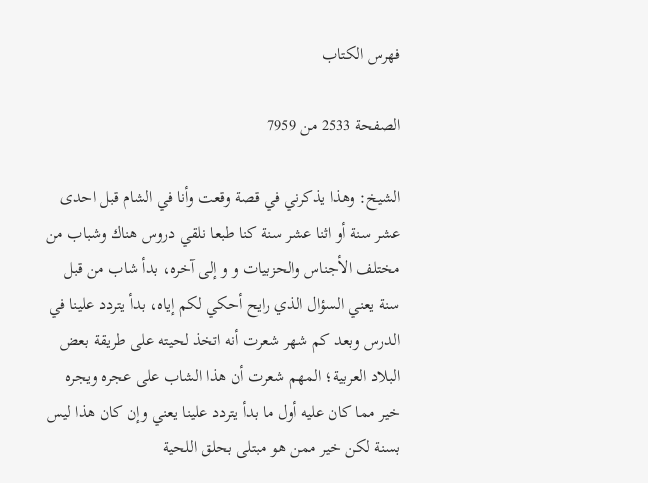فهرس الكتاب

الصفحة 2533 من 7959

الشيخ: وهذا يذكرني في قصة وقعت وأنا في الشام قبل احدى عشر سنة أو اثنا عشر سنة كنا طبعا نلقي دروس هناك وشباب من مختلف الأجناس والحزبيات و و إلى آخره، بدأ شاب من قبل سنة يعني السؤال الذي رايح أحكي لكم إياه، بدأ يتردد علينا في الدرس وبعد كم شهر شعرت أنه اتخذ لحيته على طريقة بعض البلاد العربية؛ المهم شعرت أن هذا الشاب على عجره ويجره خير مما كان عليه أول ما بدأ يتردد علينا يعني وإن كان هذا ليس بسنة لكن خير ممن هو مبتلى بحلق اللحية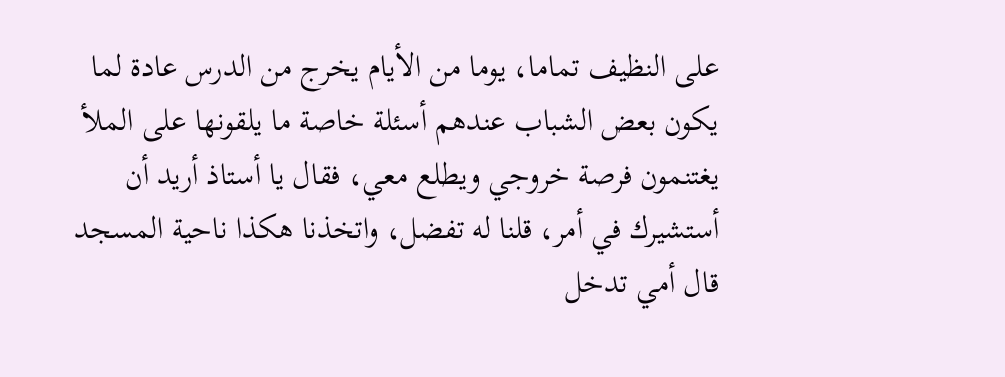على النظيف تماما، يوما من الأيام يخرج من الدرس عادة لما يكون بعض الشباب عندهم أسئلة خاصة ما يلقونها على الملأ يغتنمون فرصة خروجي ويطلع معي، فقال يا أستاذ أريد أن أستشيرك في أمر، قلنا له تفضل، واتخذنا هكذا ناحية المسجد قال أمي تدخل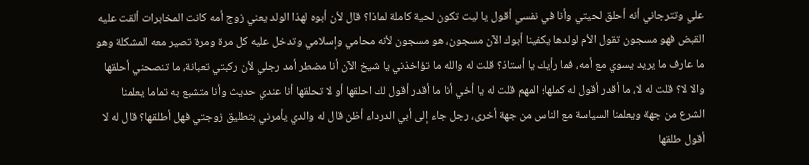علي وتترجاني أنه أحلق لحيتي وأنا في نفسي أقول يا ليت تكون لحية كاملة لماذا؟ قال لأن أبوه لهذا الولد يعني زوج أمه كانت المخابرات ألقت عليه القبض فهو مسجون تقول الأم لولدها يكفينا أبوك الآن مسجون، هو مسجون لأنه محامي وإسلامي وتدخل عليه كل مرة ومرة تصير معه المشكلة وهو ما عارف ما يريد يسوي مع أمه، فما رأيك يا أستاذ؟ قلت له والله ما تؤاخذني يا شيخ الآن أنا مضطر أمد رجلي لأن ركبتي تعبانة، ما تنصحني أحلقها والا لا؟ قلت له لا، ما أقدر أقول له كملها؛ المهم قلت له يا أخي أنا ما أقدر أقول لك احلقها أو لا تحلقها أنا عندي حديث وأنا متشبع به تماما يعلمنا الشرع من جهة ويعلمنا السياسة مع الناس من جهة أخرى، رجل جاء إلى أبي الدرداء أظن قال له والدي يأمرني بتطليق زوجتي فهل أطلقها؟ قال له لا أقول طلقها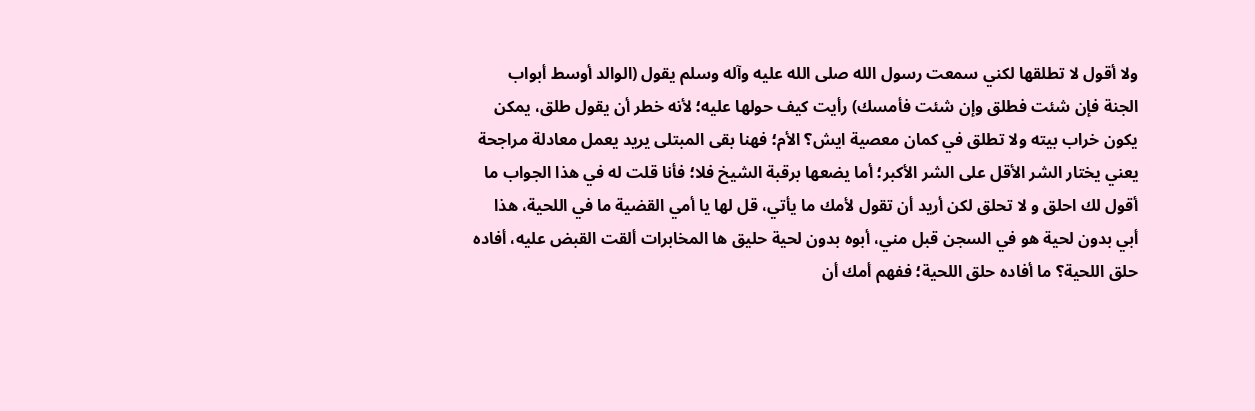ولا أقول لا تطلقها لكني سمعت رسول الله صلى الله عليه وآله وسلم يقول (الوالد أوسط أبواب الجنة فإن شئت فطلق وإن شئت فأمسك) رأيت كيف حولها عليه؛ لأنه خطر أن يقول طلق، يمكن يكون خراب بيته ولا تطلق في كمان معصية ايش؟ الأم؛ فهنا بقى المبتلى يريد يعمل معادلة مراجحة يعني يختار الشر الأقل على الشر الأكبر؛ أما يضعها برقبة الشيخ فلا؛ فأنا قلت له في هذا الجواب ما أقول لك احلق و لا تحلق لكن أريد أن تقول لأمك ما يأتي، قل لها يا أمي القضية ما في اللحية، هذا أبي بدون لحية هو في السجن قبل مني، أبوه بدون لحية حليق ها المخابرات ألقت القبض عليه، أفاده حلق اللحية؟ ما أفاده حلق اللحية؛ ففهم أمك أن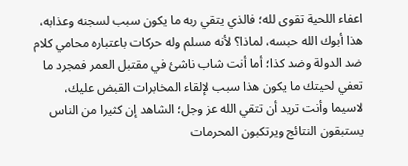اعفاء اللحية تقوى لله؛ فالذي يتقي ربه ما يكون سبب لسجنه وعذابه، هذا أبوك الله حبسه، لماذا؟ لأنه مسلم وله حركات باعتباره محامي كلام ضد الدولة وضد كذا؛ أما أنت شاب ناشئ في مقتبل العمر فمجرد ما تعفي لحيتك ما يكون هذا سبب لإلقاء المخابرات القبض عليك، لاسيما وأنت تريد أن تتقي الله عز وجل؛ الشاهد إن كثيرا من الناس يستبقون النتائج ويرتكبون المحرمات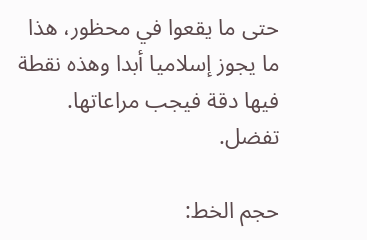حتى ما يقعوا في محظور، هذا ما يجوز إسلاميا أبدا وهذه نقطة فيها دقة فيجب مراعاتها. تفضل.

حجم الخط: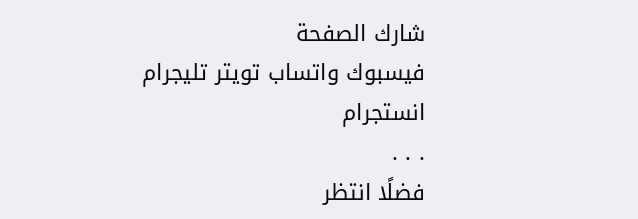شارك الصفحة
فيسبوك واتساب تويتر تليجرام انستجرام
. . .
فضلًا انتظر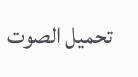تحميل الصوت